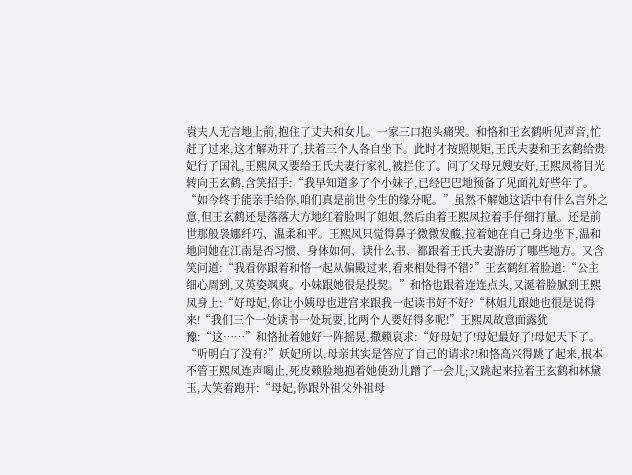袁夫人无言地上前,抱住了丈夫和女儿。一家三口抱头痛哭。和恪和王玄鹤听见声音,忙赶了过来,这才解劝开了,扶着三个人各自坐下。此时才按照规矩,王氏夫妻和王玄鹤给贵妃行了国礼,王熙凤又要给王氏夫妻行家礼,被拦住了。问了父母兄嫂安好,王熙凤将目光转向王玄鹤,含笑招手:“我早知道多了个小妹子,已经巴巴地预备了见面礼好些年了。“如今终于能亲手给你,咱们真是前世今生的缘分呢。”虽然不解她这话中有什么言外之意,但王玄鹤还是落落大方地红着脸叫了姐姐,然后由着王熙凤拉着手仔细打量。还是前世那般袅娜纤巧、温柔和平。王熙凤只觉得鼻子微微发酸,拉着她在自己身边坐下,温和地问她在江南是否习惯、身体如何、读什么书、都跟着王氏夫妻游历了哪些地方。又含笑问道:“我看你跟着和恪一起从偏殿过来,看来相处得不错?”王玄鹤红着脸道:“公主细心周到,又英姿飒爽。小妹跟她很是投契。”和恪也跟着连连点头,又涎着脸腻到王熙凤身上:“好母妃,你让小姨母也进宫来跟我一起读书好不好?“林姐儿跟她也很是说得来!“我们三个一处读书一处玩耍,比两个人要好得多呢!”王熙凤故意面露犹豫:“这……”和恪扯着她好一阵摇晃,撒赖哀求:“好母妃了!母妃最好了!母妃天下了。“听明白了没有?”妖妃所以,母亲其实是答应了自己的请求?!和恪高兴得跳了起来,根本不管王熙凤连声喝止,死皮赖脸地抱着她使劲儿蹭了一会儿;又跳起来拉着王玄鹤和林黛玉,大笑着跑开:“母妃,你跟外祖父外祖母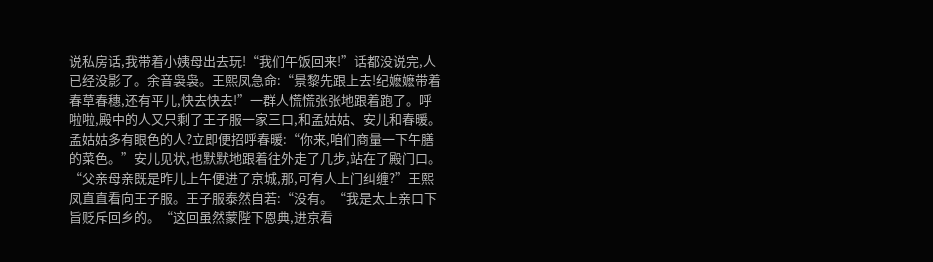说私房话,我带着小姨母出去玩!“我们午饭回来!”话都没说完,人已经没影了。余音袅袅。王熙凤急命:“景黎先跟上去!纪嬷嬷带着春草春穗,还有平儿,快去快去!”一群人慌慌张张地跟着跑了。呼啦啦,殿中的人又只剩了王子服一家三口,和孟姑姑、安儿和春暖。孟姑姑多有眼色的人?立即便招呼春暖:“你来,咱们商量一下午膳的菜色。”安儿见状,也默默地跟着往外走了几步,站在了殿门口。“父亲母亲既是昨儿上午便进了京城,那,可有人上门纠缠?”王熙凤直直看向王子服。王子服泰然自若:“没有。“我是太上亲口下旨贬斥回乡的。“这回虽然蒙陛下恩典,进京看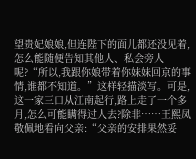望贵妃娘娘,但连陛下的面儿都还没见着,怎么能随便告知其他人、私会旁人呢?“所以,我跟你娘带着你妹妹回京的事情,谁都不知道。”这样轻描淡写。可是,这一家三口从江南起行,路上走了一个多月,怎么可能瞒得过人去?除非……王熙凤敬佩地看向父亲:“父亲的安排果然妥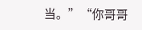当。”“你哥哥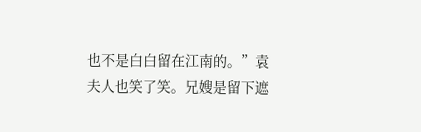也不是白白留在江南的。”袁夫人也笑了笑。兄嫂是留下遮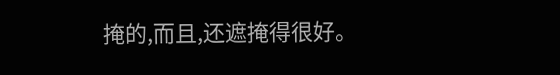掩的,而且,还遮掩得很好。